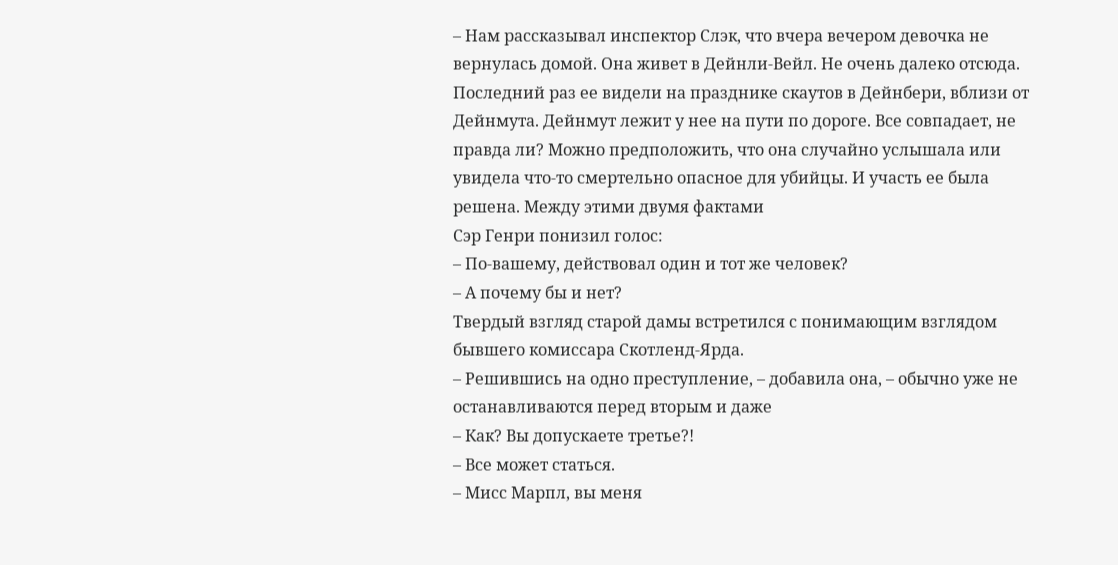– Нам рассказывал инспектор Слэк, что вчера вечером девочка не вернулась домой. Она живет в Дейнли-Вейл. Не очень далеко отсюда. Последний раз ее видели на празднике скаутов в Дейнбери, вблизи от Дейнмута. Дейнмут лежит у нее на пути по дороге. Все совпадает, не правда ли? Можно предположить, что она случайно услышала или увидела что-то смертельно опасное для убийцы. И участь ее была решена. Между этими двумя фактами
Сэр Генри понизил голос:
– По-вашему, действовал один и тот же человек?
– А почему бы и нет?
Твердый взгляд старой дамы встретился с понимающим взглядом бывшего комиссара Скотленд-Ярда.
– Решившись на одно преступление, – добавила она, – обычно уже не останавливаются перед вторым и даже
– Как? Вы допускаете третье?!
– Все может статься.
– Мисс Марпл, вы меня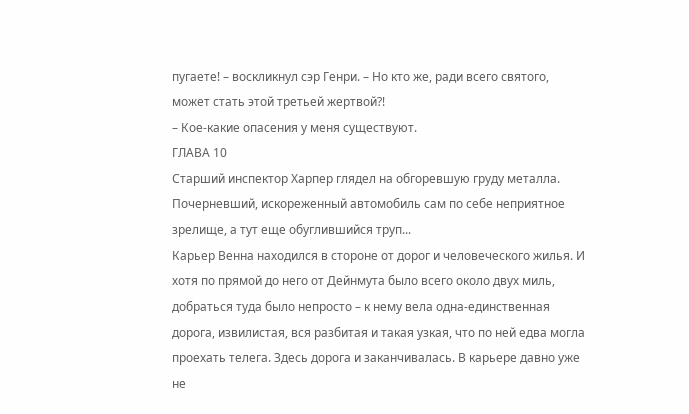пугаете! – воскликнул сэр Генри. – Но кто же, ради всего святого, может стать этой третьей жертвой?!
– Кое-какие опасения у меня существуют.
ГЛАВА 10
Старший инспектор Харпер глядел на обгоревшую груду металла. Почерневший, искореженный автомобиль сам по себе неприятное зрелище, а тут еще обуглившийся труп...
Карьер Венна находился в стороне от дорог и человеческого жилья. И хотя по прямой до него от Дейнмута было всего около двух миль, добраться туда было непросто – к нему вела одна-единственная дорога, извилистая, вся разбитая и такая узкая, что по ней едва могла проехать телега. Здесь дорога и заканчивалась. В карьере давно уже не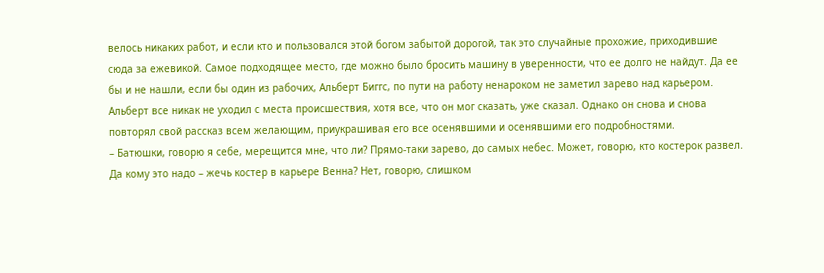велось никаких работ, и если кто и пользовался этой богом забытой дорогой, так это случайные прохожие, приходившие сюда за ежевикой. Самое подходящее место, где можно было бросить машину в уверенности, что ее долго не найдут. Да ее бы и не нашли, если бы один из рабочих, Альберт Биггс, по пути на работу ненароком не заметил зарево над карьером.
Альберт все никак не уходил с места происшествия, хотя все, что он мог сказать, уже сказал. Однако он снова и снова повторял свой рассказ всем желающим, приукрашивая его все осенявшими и осенявшими его подробностями.
– Батюшки, говорю я себе, мерещится мне, что ли? Прямо-таки зарево, до самых небес. Может, говорю, кто костерок развел. Да кому это надо – жечь костер в карьере Венна? Нет, говорю, слишком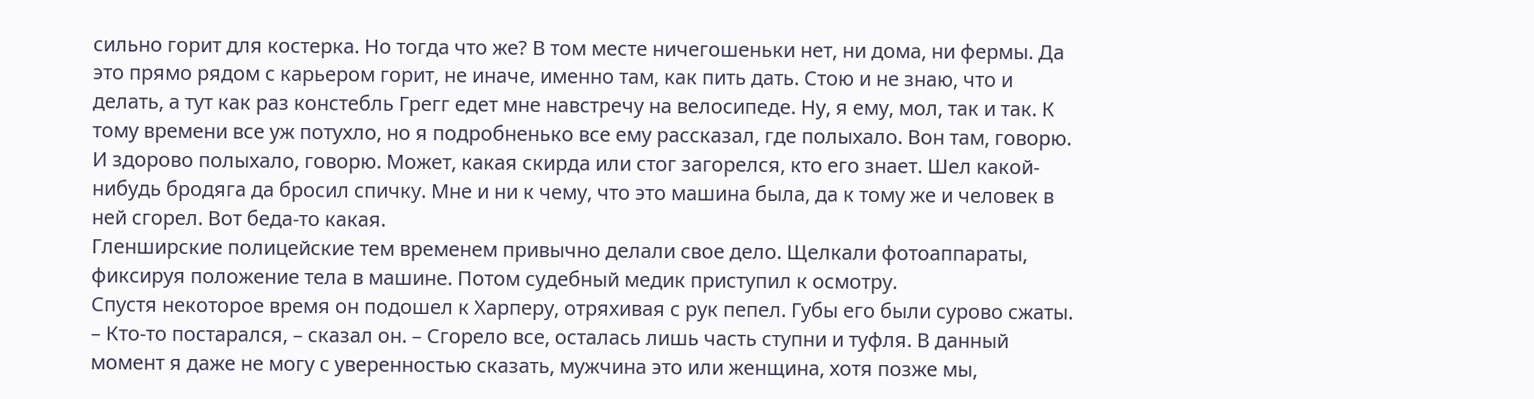сильно горит для костерка. Но тогда что же? В том месте ничегошеньки нет, ни дома, ни фермы. Да это прямо рядом с карьером горит, не иначе, именно там, как пить дать. Стою и не знаю, что и делать, а тут как раз констебль Грегг едет мне навстречу на велосипеде. Ну, я ему, мол, так и так. К тому времени все уж потухло, но я подробненько все ему рассказал, где полыхало. Вон там, говорю. И здорово полыхало, говорю. Может, какая скирда или стог загорелся, кто его знает. Шел какой-нибудь бродяга да бросил спичку. Мне и ни к чему, что это машина была, да к тому же и человек в ней сгорел. Вот беда-то какая.
Гленширские полицейские тем временем привычно делали свое дело. Щелкали фотоаппараты, фиксируя положение тела в машине. Потом судебный медик приступил к осмотру.
Спустя некоторое время он подошел к Харперу, отряхивая с рук пепел. Губы его были сурово сжаты.
– Кто-то постарался, – сказал он. – Сгорело все, осталась лишь часть ступни и туфля. В данный момент я даже не могу с уверенностью сказать, мужчина это или женщина, хотя позже мы,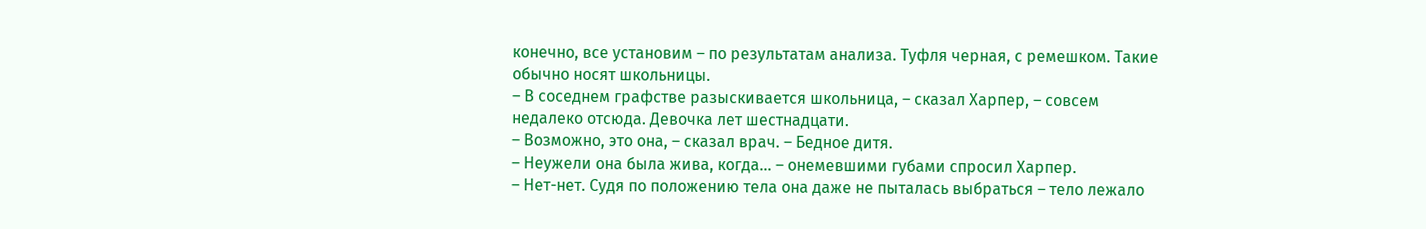конечно, все установим – по результатам анализа. Туфля черная, с ремешком. Такие обычно носят школьницы.
– В соседнем графстве разыскивается школьница, – сказал Харпер, – совсем недалеко отсюда. Девочка лет шестнадцати.
– Возможно, это она, – сказал врач. – Бедное дитя.
– Неужели она была жива, когда... – онемевшими губами спросил Харпер.
– Нет-нет. Судя по положению тела она даже не пыталась выбраться – тело лежало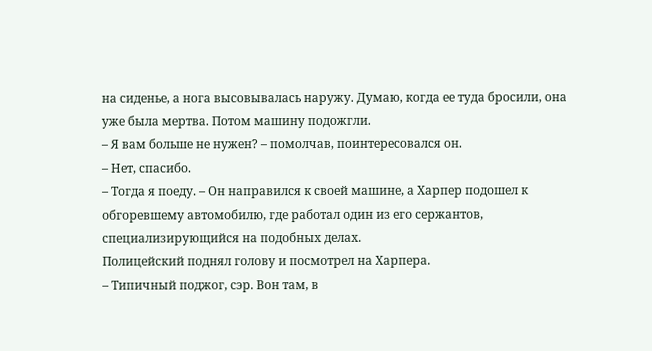на сиденье, а нога высовывалась наружу. Думаю, когда ее туда бросили, она уже была мертва. Потом машину подожгли.
– Я вам больше не нужен? – помолчав, поинтересовался он.
– Нет, спасибо.
– Тогда я поеду. – Он направился к своей машине, а Харпер подошел к обгоревшему автомобилю, где работал один из его сержантов, специализирующийся на подобных делах.
Полицейский поднял голову и посмотрел на Харпера.
– Типичный поджог, сэр. Вон там, в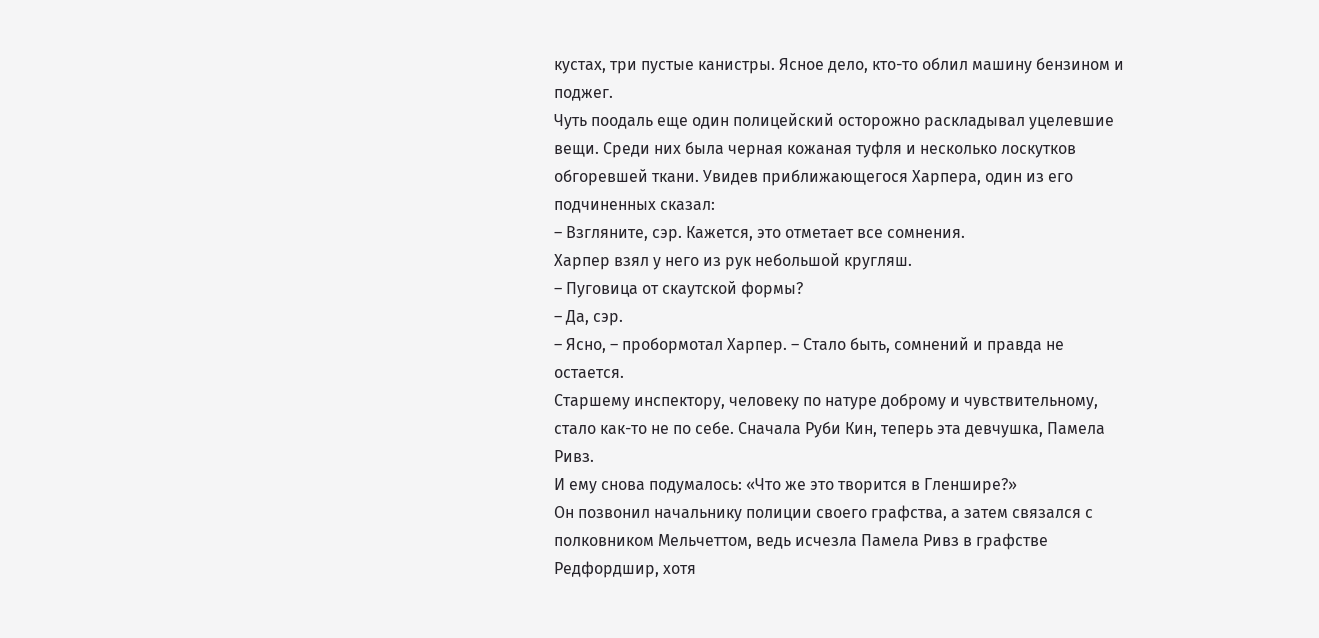кустах, три пустые канистры. Ясное дело, кто-то облил машину бензином и поджег.
Чуть поодаль еще один полицейский осторожно раскладывал уцелевшие вещи. Среди них была черная кожаная туфля и несколько лоскутков обгоревшей ткани. Увидев приближающегося Харпера, один из его подчиненных сказал:
– Взгляните, сэр. Кажется, это отметает все сомнения.
Харпер взял у него из рук небольшой кругляш.
– Пуговица от скаутской формы?
– Да, сэр.
– Ясно, – пробормотал Харпер. – Стало быть, сомнений и правда не остается.
Старшему инспектору, человеку по натуре доброму и чувствительному, стало как-то не по себе. Сначала Руби Кин, теперь эта девчушка, Памела Ривз.
И ему снова подумалось: «Что же это творится в Гленшире?»
Он позвонил начальнику полиции своего графства, а затем связался с полковником Мельчеттом, ведь исчезла Памела Ривз в графстве Редфордшир, хотя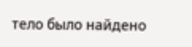тело было найдено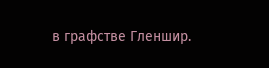в графстве Гленшир.